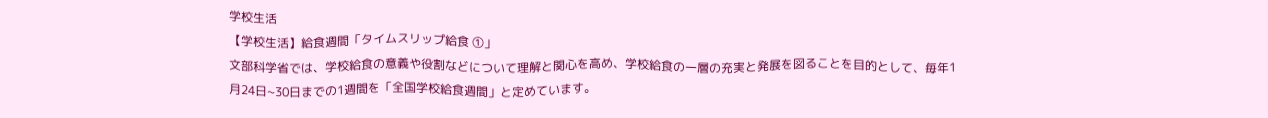学校生活
【学校生活】給食週間「タイムスリップ給食 ①」
文部科学省では、学校給食の意義や役割などについて理解と関心を高め、学校給食の一層の充実と発展を図ることを目的として、毎年1月24日~30日までの1週間を「全国学校給食週間」と定めています。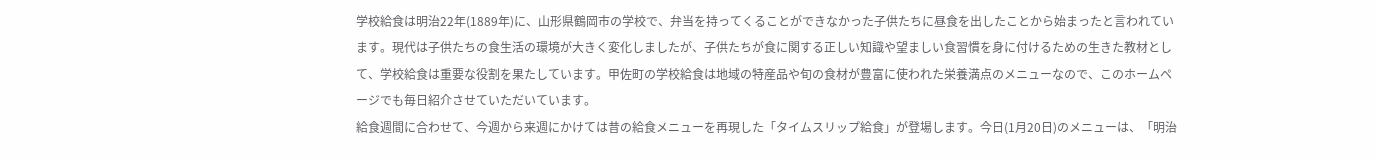学校給食は明治22年(1889年)に、山形県鶴岡市の学校で、弁当を持ってくることができなかった子供たちに昼食を出したことから始まったと言われています。現代は子供たちの食生活の環境が大きく変化しましたが、子供たちが食に関する正しい知識や望ましい食習慣を身に付けるための生きた教材として、学校給食は重要な役割を果たしています。甲佐町の学校給食は地域の特産品や旬の食材が豊富に使われた栄養満点のメニューなので、このホームページでも毎日紹介させていただいています。
給食週間に合わせて、今週から来週にかけては昔の給食メニューを再現した「タイムスリップ給食」が登場します。今日(1月20日)のメニューは、「明治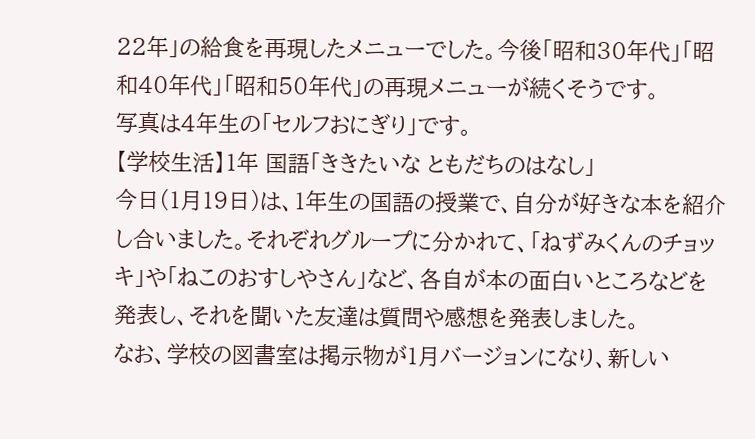22年」の給食を再現したメニューでした。今後「昭和30年代」「昭和40年代」「昭和50年代」の再現メニューが続くそうです。
写真は4年生の「セルフおにぎり」です。
【学校生活】1年 国語「ききたいな ともだちのはなし」
今日(1月19日)は、1年生の国語の授業で、自分が好きな本を紹介し合いました。それぞれグループに分かれて、「ねずみくんのチョッキ」や「ねこのおすしやさん」など、各自が本の面白いところなどを発表し、それを聞いた友達は質問や感想を発表しました。
なお、学校の図書室は掲示物が1月バージョンになり、新しい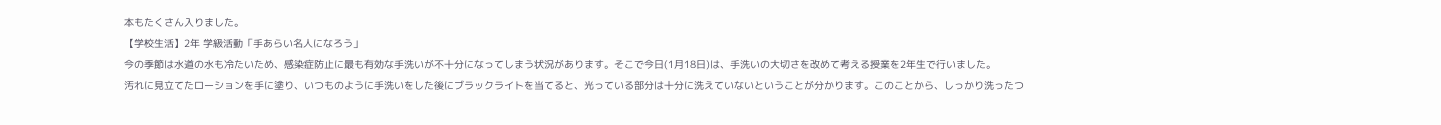本もたくさん入りました。
【学校生活】2年 学級活動「手あらい名人になろう」
今の季節は水道の水も冷たいため、感染症防止に最も有効な手洗いが不十分になってしまう状況があります。そこで今日(1月18日)は、手洗いの大切さを改めて考える授業を2年生で行いました。
汚れに見立てたローションを手に塗り、いつものように手洗いをした後にブラックライトを当てると、光っている部分は十分に洗えていないということが分かります。このことから、しっかり洗ったつ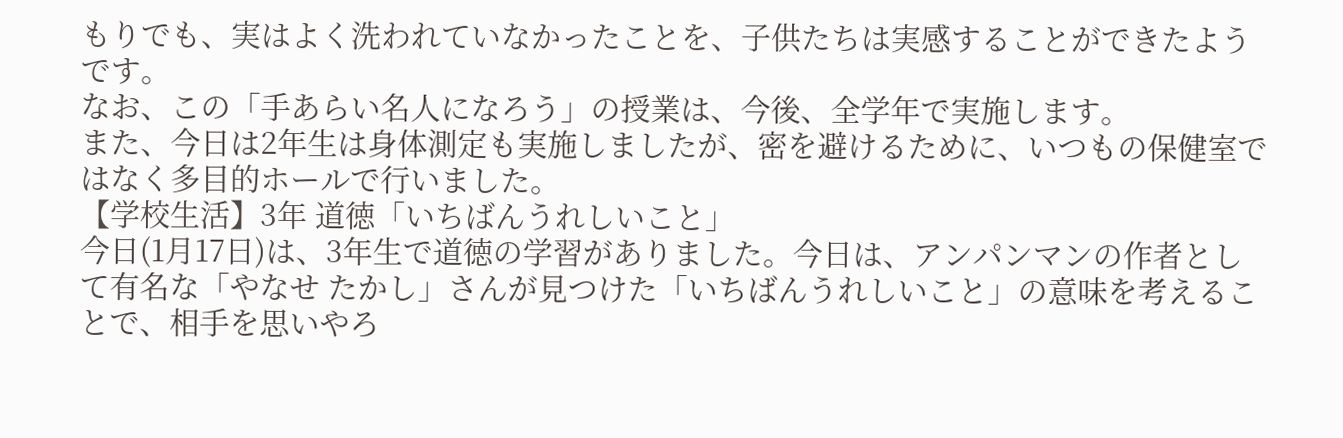もりでも、実はよく洗われていなかったことを、子供たちは実感することができたようです。
なお、この「手あらい名人になろう」の授業は、今後、全学年で実施します。
また、今日は2年生は身体測定も実施しましたが、密を避けるために、いつもの保健室ではなく多目的ホールで行いました。
【学校生活】3年 道徳「いちばんうれしいこと」
今日(1月17日)は、3年生で道徳の学習がありました。今日は、アンパンマンの作者として有名な「やなせ たかし」さんが見つけた「いちばんうれしいこと」の意味を考えることで、相手を思いやろ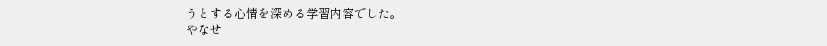うとする心情を深める学習内容でした。
やなせ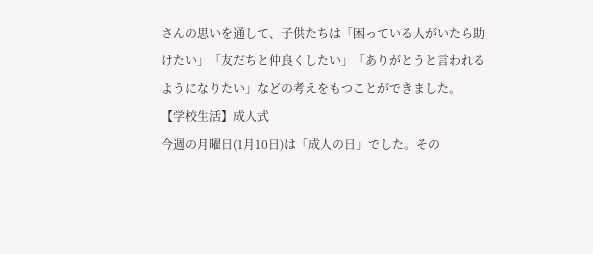さんの思いを通して、子供たちは「困っている人がいたら助けたい」「友だちと仲良くしたい」「ありがとうと言われるようになりたい」などの考えをもつことができました。
【学校生活】成人式
今週の月曜日(1月10日)は「成人の日」でした。その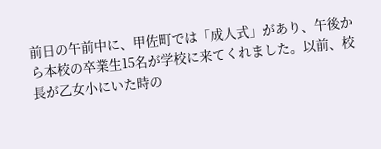前日の午前中に、甲佐町では「成人式」があり、午後から本校の卒業生15名が学校に来てくれました。以前、校長が乙女小にいた時の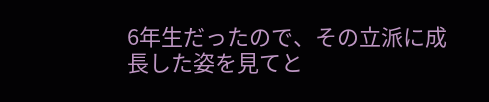6年生だったので、その立派に成長した姿を見てと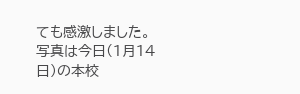ても感激しました。
写真は今日(1月14日)の本校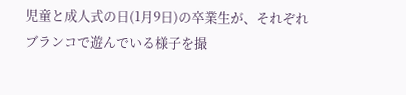児童と成人式の日(1月9日)の卒業生が、それぞれブランコで遊んでいる様子を撮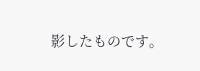影したものです。